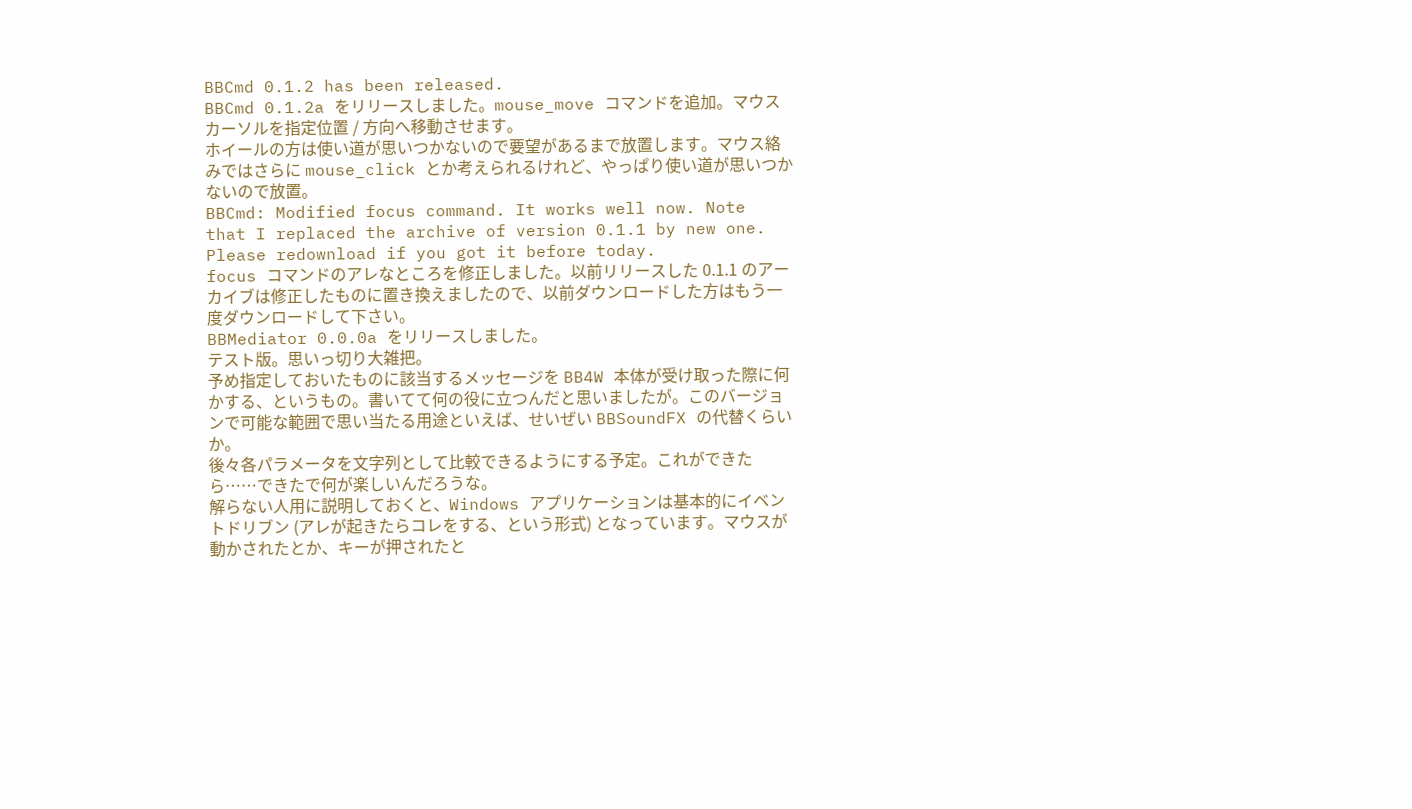BBCmd 0.1.2 has been released.
BBCmd 0.1.2a をリリースしました。mouse_move コマンドを追加。マウスカーソルを指定位置 / 方向へ移動させます。
ホイールの方は使い道が思いつかないので要望があるまで放置します。マウス絡みではさらに mouse_click とか考えられるけれど、やっぱり使い道が思いつかないので放置。
BBCmd: Modified focus command. It works well now. Note that I replaced the archive of version 0.1.1 by new one. Please redownload if you got it before today.
focus コマンドのアレなところを修正しました。以前リリースした 0.1.1 のアーカイブは修正したものに置き換えましたので、以前ダウンロードした方はもう一度ダウンロードして下さい。
BBMediator 0.0.0a をリリースしました。
テスト版。思いっ切り大雑把。
予め指定しておいたものに該当するメッセージを BB4W 本体が受け取った際に何かする、というもの。書いてて何の役に立つんだと思いましたが。このバージョンで可能な範囲で思い当たる用途といえば、せいぜい BBSoundFX の代替くらいか。
後々各パラメータを文字列として比較できるようにする予定。これができたら……できたで何が楽しいんだろうな。
解らない人用に説明しておくと、Windows アプリケーションは基本的にイベントドリブン (アレが起きたらコレをする、という形式) となっています。マウスが動かされたとか、キーが押されたと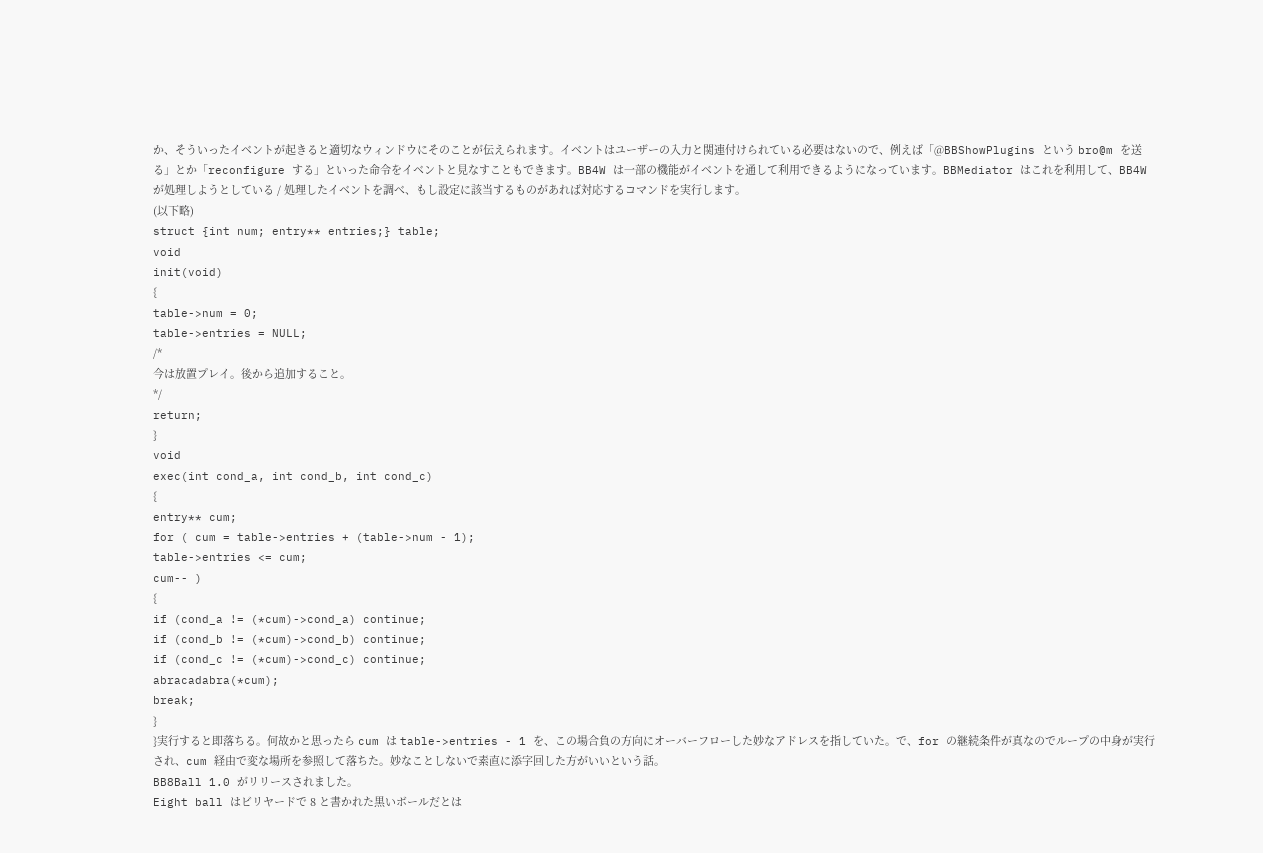か、そういったイベントが起きると適切なウィンドウにそのことが伝えられます。イベントはユーザーの入力と関連付けられている必要はないので、例えば「@BBShowPlugins という bro@m を送る」とか「reconfigure する」といった命令をイベントと見なすこともできます。BB4W は一部の機能がイベントを通して利用できるようになっています。BBMediator はこれを利用して、BB4W が処理しようとしている / 処理したイベントを調べ、もし設定に該当するものがあれば対応するコマンドを実行します。
(以下略)
struct {int num; entry** entries;} table;
void
init(void)
{
table->num = 0;
table->entries = NULL;
/*
今は放置プレイ。後から追加すること。
*/
return;
}
void
exec(int cond_a, int cond_b, int cond_c)
{
entry** cum;
for ( cum = table->entries + (table->num - 1);
table->entries <= cum;
cum-- )
{
if (cond_a != (*cum)->cond_a) continue;
if (cond_b != (*cum)->cond_b) continue;
if (cond_c != (*cum)->cond_c) continue;
abracadabra(*cum);
break;
}
}実行すると即落ちる。何故かと思ったら cum は table->entries - 1 を、この場合負の方向にオーバーフローした妙なアドレスを指していた。で、for の継続条件が真なのでループの中身が実行され、cum 経由で変な場所を参照して落ちた。妙なことしないで素直に添字回した方がいいという話。
BB8Ball 1.0 がリリースされました。
Eight ball はビリヤードで 8 と書かれた黒いボールだとは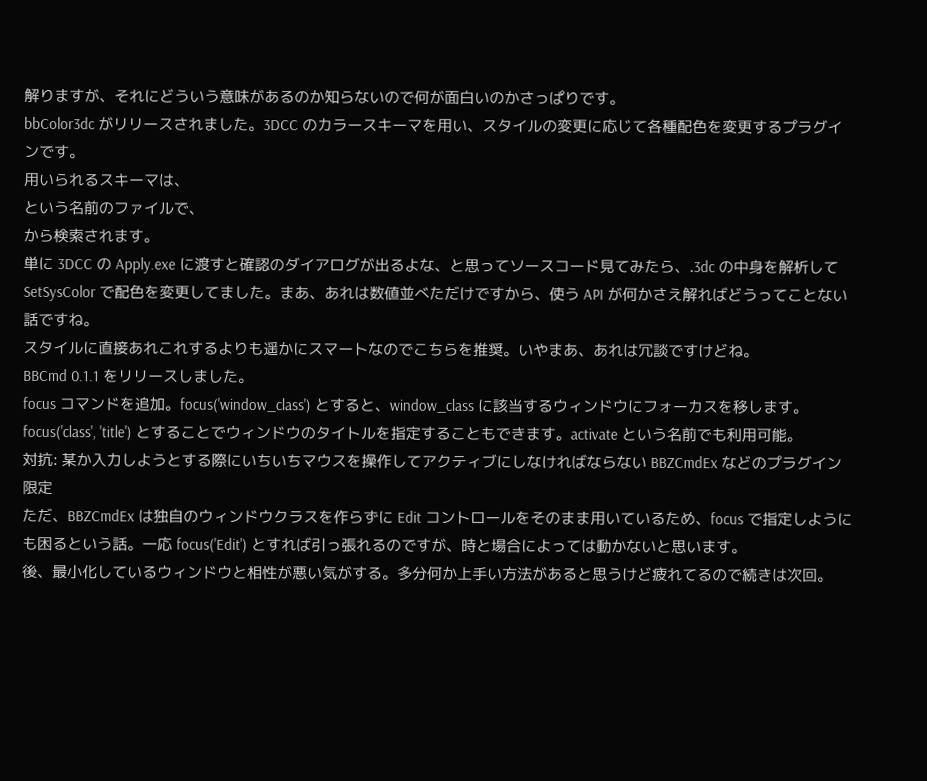解りますが、それにどういう意味があるのか知らないので何が面白いのかさっぱりです。
bbColor3dc がリリースされました。3DCC のカラースキーマを用い、スタイルの変更に応じて各種配色を変更するプラグインです。
用いられるスキーマは、
という名前のファイルで、
から検索されます。
単に 3DCC の Apply.exe に渡すと確認のダイアログが出るよな、と思ってソースコード見てみたら、.3dc の中身を解析して SetSysColor で配色を変更してました。まあ、あれは数値並べただけですから、使う API が何かさえ解ればどうってことない話ですね。
スタイルに直接あれこれするよりも遥かにスマートなのでこちらを推奨。いやまあ、あれは冗談ですけどね。
BBCmd 0.1.1 をリリースしました。
focus コマンドを追加。focus('window_class') とすると、window_class に該当するウィンドウにフォーカスを移します。focus('class', 'title') とすることでウィンドウのタイトルを指定することもできます。activate という名前でも利用可能。
対抗: 某か入力しようとする際にいちいちマウスを操作してアクティブにしなければならない BBZCmdEx などのプラグイン限定
ただ、BBZCmdEx は独自のウィンドウクラスを作らずに Edit コントロールをそのまま用いているため、focus で指定しようにも困るという話。一応 focus('Edit') とすれば引っ張れるのですが、時と場合によっては動かないと思います。
後、最小化しているウィンドウと相性が悪い気がする。多分何か上手い方法があると思うけど疲れてるので続きは次回。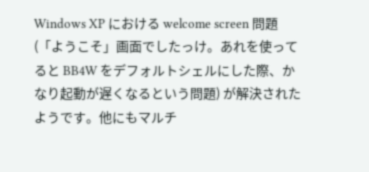Windows XP における welcome screen 問題 (「ようこそ」画面でしたっけ。あれを使ってると BB4W をデフォルトシェルにした際、かなり起動が遅くなるという問題) が解決されたようです。他にもマルチ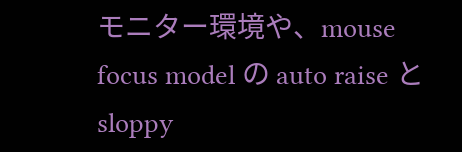モニター環境や、mouse focus model の auto raise と sloppy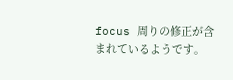focus 周りの修正が含まれているようです。